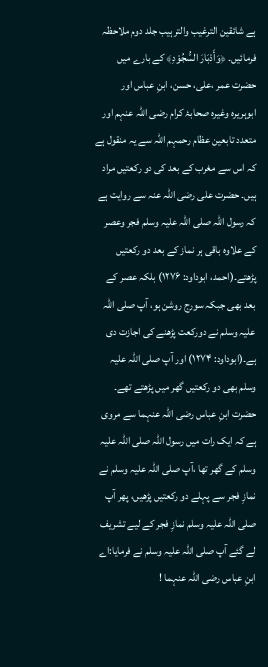ہے شائقین الترغیب والترہیب جلد دوم ملاحظہ فرمائیں۔ ﴿وَأَدْبَارَ السُّجُوْدِ﴾ کے بارے میں حضرت عمر ،علی، حسن، ابنِ عباس اور ابوہریرہ وغیرہ صحابۂ کرام رضی اللہ عنہم اور متعدد تابعین عظام رحمہم اللہ سے یہ منقول ہے کہ اس سے مغرب کے بعد کی دو رکعتیں مراد ہیں۔ حضرت علی رضی اللہ عنہ سے روایت ہے کہ رسول اللہ صلی اللہ علیہ وسلم فجر وعصر کے علاوہ باقی ہر نماز کے بعد دو رکعتیں پڑھتے۔(احمد، ابوداود: ۱۲۷۶) بلکہ عصر کے بعد بھی جبکہ سورج روشن ہو، آپ صلی اللہ علیہ وسلم نے دورکعت پڑھنے کی اجازت دی ہے۔(ابوداود: ۱۲۷۴) اور آپ صلی اللہ علیہ وسلم بھی دو رکعتیں گھر میں پڑھتے تھے۔ حضرت ابنِ عباس رضی اللہ عنہما سے مروی ہے کہ ایک رات میں رسول اللہ صلی اللہ علیہ وسلم کے گھر تھا ،آپ صلی اللہ علیہ وسلم نے نمازِ فجر سے پہلے دو رکعتیں پڑھیں، پھر آپ صلی اللہ علیہ وسلم نمازِ فجر کے لیے تشریف لے گئے آپ صلی اللہ علیہ وسلم نے فرمایا:اے ابنِ عباس رضی اللہ عنہما !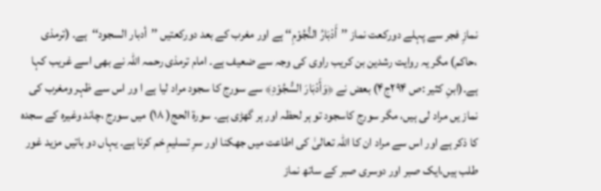نمازِ فجر سے پہلے دورکعت نماز ’’أَدْبَارُ النُّجُوْمِ‘‘ ہے اور مغرب کے بعد دورکعتیں ’’أدبار السجود‘‘ہے۔ (ترمذی ،حاکم) مگر یہ روایت رشدین بن کریب راوی کی وجہ سے ضعیف ہے۔ امام ترمذی رحمہ اللہ نے بھی اسے غریب کہا ہے۔(ابنِ کثیر :ص ۲۹۴ج۴) بعض نے ﴿وَأَدْبَارَ السُّجُوْدِ﴾ سے سورج کا سجود مراد لیا ہے ا ور اس سے ظہر ومغرب کی نماز یں مراد لی ہیں، مگر سورج کاسجود تو ہر لحظہ اور ہر گھڑی ہے۔ سورۃ الحج( ۱۸) میں سورج ،چاند وغیرہ کے سجدہ کا ذکر ہے اور اس سے مراد ان کا اللہ تعالیٰ کی اطاعت میں جھکنا اور سرِ تسلیمِ خم کرنا ہے۔ یہاں دو باتیں مزید غور طلب ہیں،ایک صبر اور دوسری صبر کے ساتھ نماز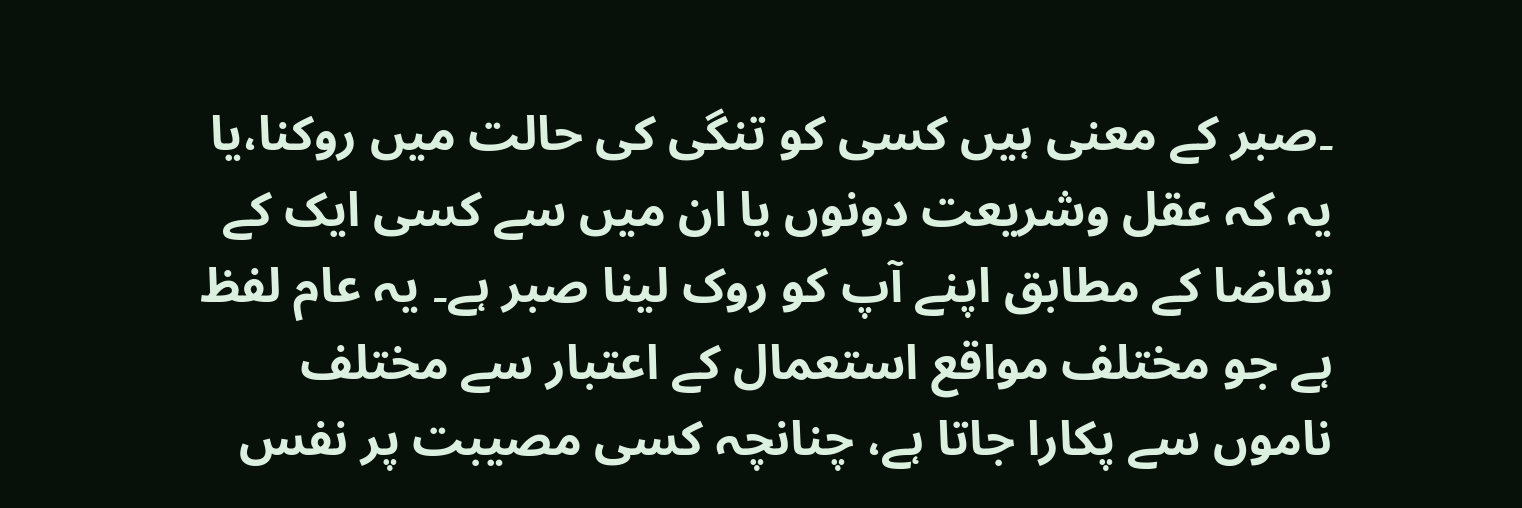۔صبر کے معنی ہیں کسی کو تنگی کی حالت میں روکنا،یا یہ کہ عقل وشریعت دونوں یا ان میں سے کسی ایک کے تقاضا کے مطابق اپنے آپ کو روک لینا صبر ہے۔ یہ عام لفظ ہے جو مختلف مواقع استعمال کے اعتبار سے مختلف ناموں سے پکارا جاتا ہے، چنانچہ کسی مصیبت پر نفس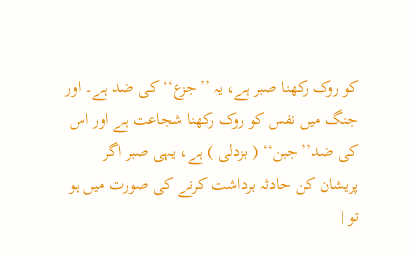کو روک رکھنا صبر ہے، یہ ’’جزع‘‘ کی ضد ہے۔ اور جنگ میں نفس کو روک رکھنا شجاعت ہے اور اس کی ضد’’جبن‘‘ ( بزدلی ) ہے، یہی صبر اگر پریشان کن حادثہ برداشت کرنے کی صورت میں ہو تو |